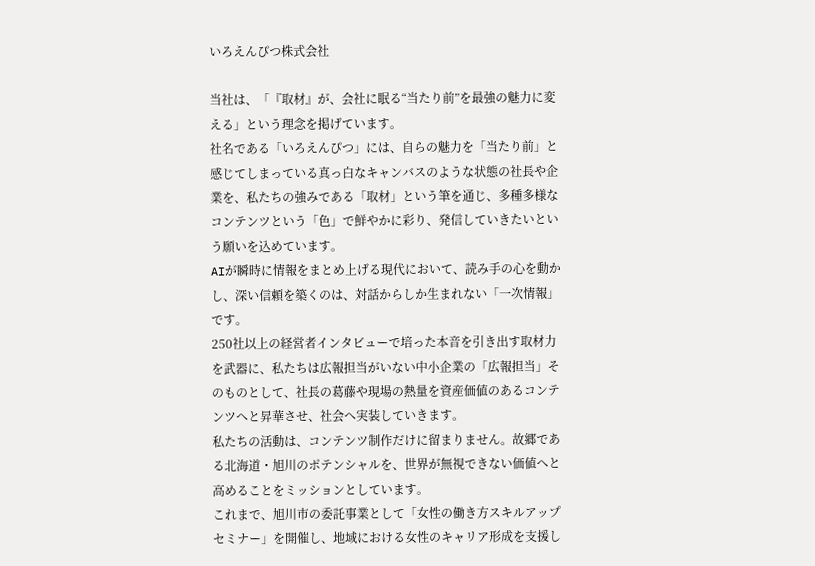いろえんぴつ株式会社

当社は、「『取材』が、会社に眠る“当たり前”を最強の魅力に変える」という理念を掲げています。
社名である「いろえんぴつ」には、自らの魅力を「当たり前」と感じてしまっている真っ白なキャンバスのような状態の社長や企業を、私たちの強みである「取材」という筆を通じ、多種多様なコンテンツという「色」で鮮やかに彩り、発信していきたいという願いを込めています。
AIが瞬時に情報をまとめ上げる現代において、読み手の心を動かし、深い信頼を築くのは、対話からしか生まれない「一次情報」です。
250社以上の経営者インタビューで培った本音を引き出す取材力を武器に、私たちは広報担当がいない中小企業の「広報担当」そのものとして、社長の葛藤や現場の熱量を資産価値のあるコンテンツへと昇華させ、社会へ実装していきます。
私たちの活動は、コンテンツ制作だけに留まりません。故郷である北海道・旭川のポテンシャルを、世界が無視できない価値へと高めることをミッションとしています。
これまで、旭川市の委託事業として「女性の働き方スキルアップセミナー」を開催し、地域における女性のキャリア形成を支援し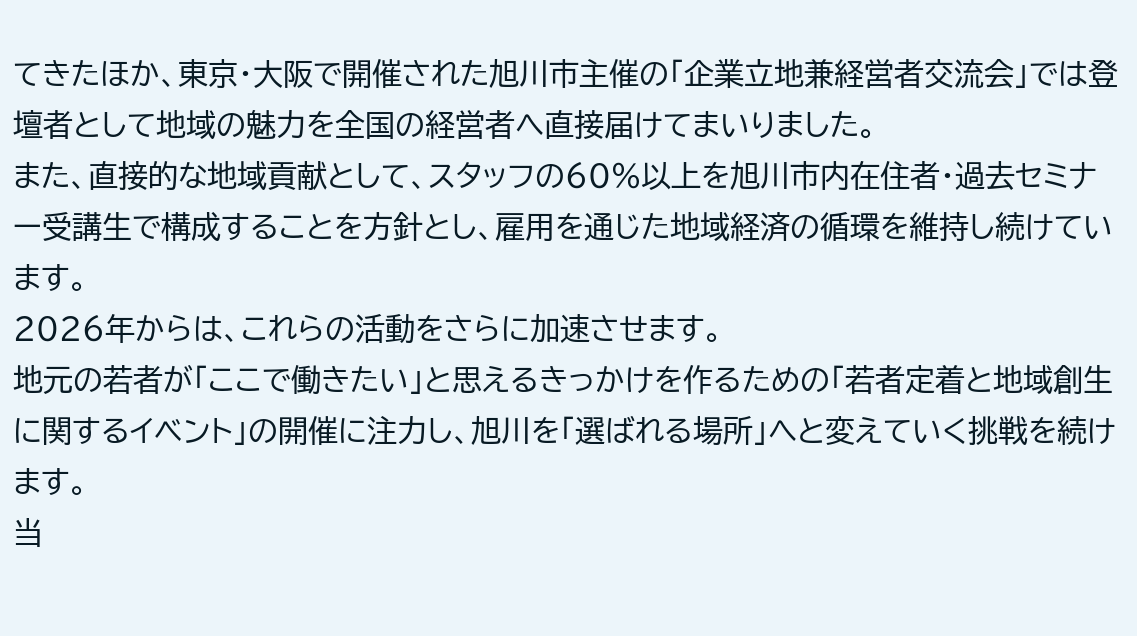てきたほか、東京・大阪で開催された旭川市主催の「企業立地兼経営者交流会」では登壇者として地域の魅力を全国の経営者へ直接届けてまいりました。
また、直接的な地域貢献として、スタッフの60%以上を旭川市内在住者・過去セミナー受講生で構成することを方針とし、雇用を通じた地域経済の循環を維持し続けています。
2026年からは、これらの活動をさらに加速させます。
地元の若者が「ここで働きたい」と思えるきっかけを作るための「若者定着と地域創生に関するイベント」の開催に注力し、旭川を「選ばれる場所」へと変えていく挑戦を続けます。
当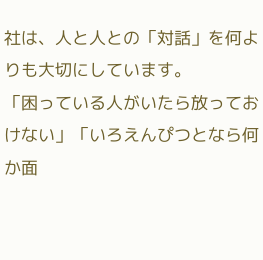社は、人と人との「対話」を何よりも大切にしています。
「困っている人がいたら放っておけない」「いろえんぴつとなら何か面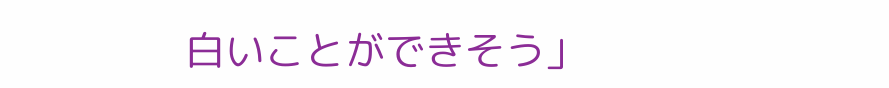白いことができそう」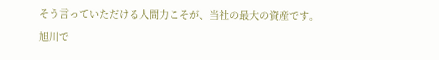そう言っていただける人間力こそが、当社の最大の資産です。
旭川で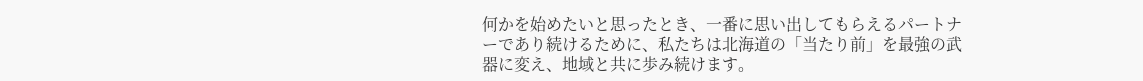何かを始めたいと思ったとき、一番に思い出してもらえるパートナーであり続けるために、私たちは北海道の「当たり前」を最強の武器に変え、地域と共に歩み続けます。